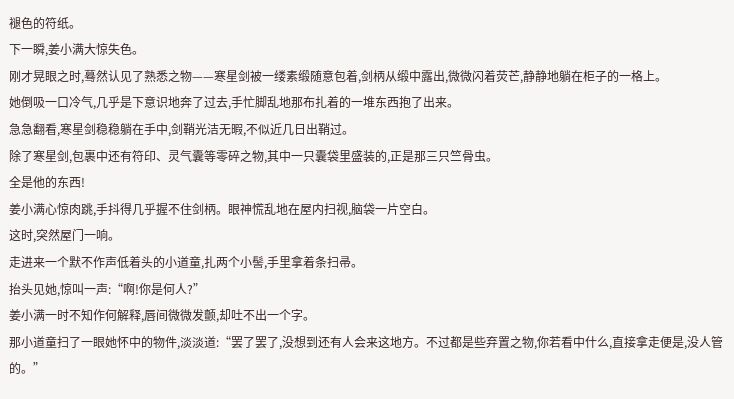褪色的符纸。
下一瞬,姜小满大惊失色。
刚才晃眼之时,蓦然认见了熟悉之物——寒星剑被一缕素缎随意包着,剑柄从缎中露出,微微闪着荧芒,静静地躺在柜子的一格上。
她倒吸一口冷气,几乎是下意识地奔了过去,手忙脚乱地那布扎着的一堆东西抱了出来。
急急翻看,寒星剑稳稳躺在手中,剑鞘光洁无暇,不似近几日出鞘过。
除了寒星剑,包裹中还有符印、灵气囊等零碎之物,其中一只囊袋里盛装的,正是那三只竺骨虫。
全是他的东西!
姜小满心惊肉跳,手抖得几乎握不住剑柄。眼神慌乱地在屋内扫视,脑袋一片空白。
这时,突然屋门一响。
走进来一个默不作声低着头的小道童,扎两个小髻,手里拿着条扫帚。
抬头见她,惊叫一声:“啊!你是何人?”
姜小满一时不知作何解释,唇间微微发颤,却吐不出一个字。
那小道童扫了一眼她怀中的物件,淡淡道:“罢了罢了,没想到还有人会来这地方。不过都是些弃置之物,你若看中什么,直接拿走便是,没人管的。”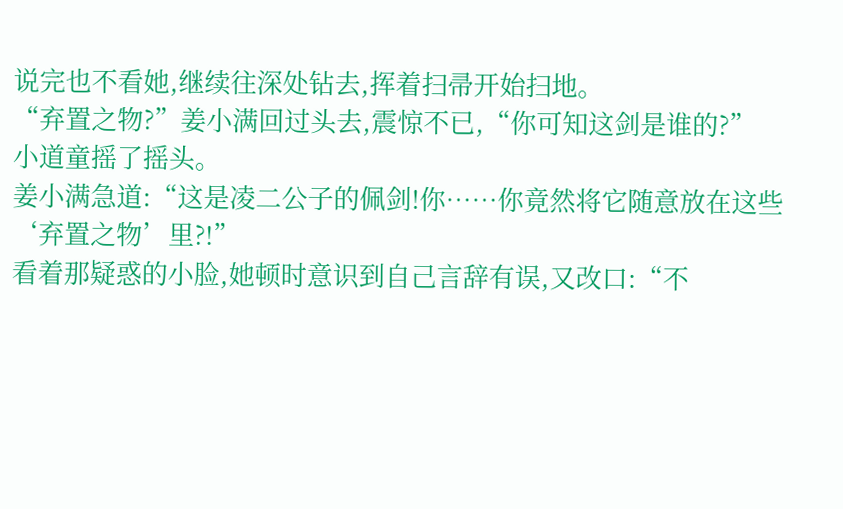说完也不看她,继续往深处钻去,挥着扫帚开始扫地。
“弃置之物?”姜小满回过头去,震惊不已,“你可知这剑是谁的?”
小道童摇了摇头。
姜小满急道:“这是凌二公子的佩剑!你……你竟然将它随意放在这些‘弃置之物’里?!”
看着那疑惑的小脸,她顿时意识到自己言辞有误,又改口:“不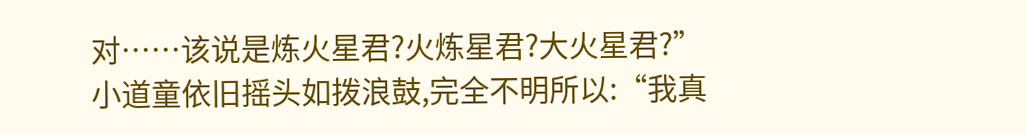对……该说是炼火星君?火炼星君?大火星君?”
小道童依旧摇头如拨浪鼓,完全不明所以:“我真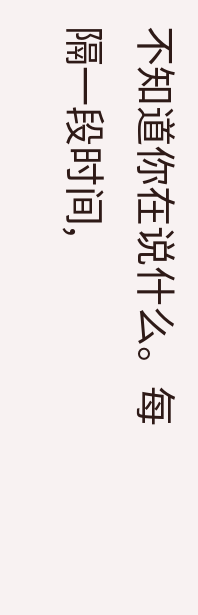不知道你在说什么。每隔一段时间,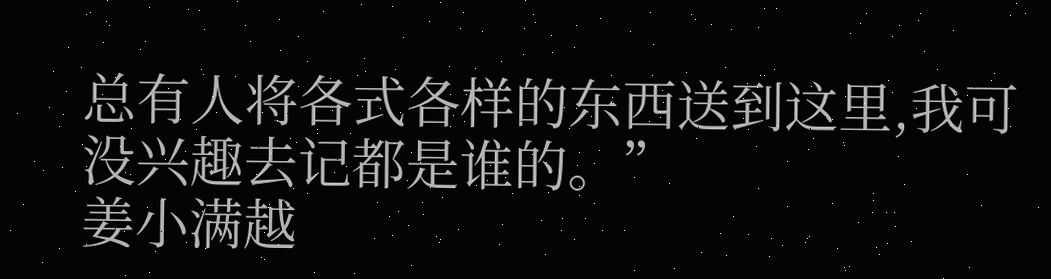总有人将各式各样的东西送到这里,我可没兴趣去记都是谁的。”
姜小满越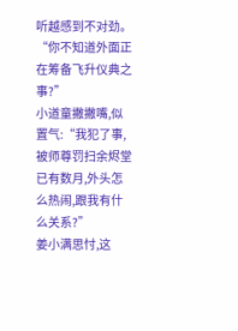听越感到不对劲。
“你不知道外面正在筹备飞升仪典之事?”
小道童撇撇嘴,似置气:“我犯了事,被师尊罚扫余烬堂已有数月,外头怎么热闹,跟我有什么关系?”
姜小满思忖,这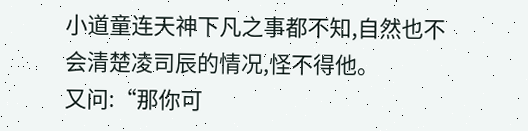小道童连天神下凡之事都不知,自然也不会清楚凌司辰的情况,怪不得他。
又问:“那你可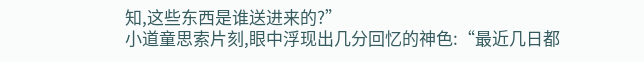知,这些东西是谁送进来的?”
小道童思索片刻,眼中浮现出几分回忆的神色:“最近几日都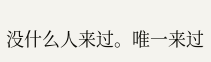没什么人来过。唯一来过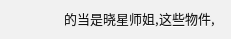的当是晓星师姐,这些物件,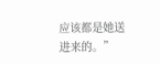应该都是她送进来的。”